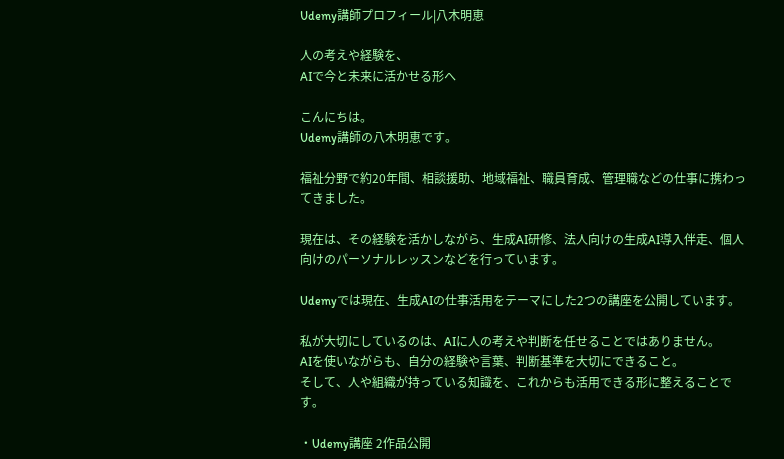Udemy講師プロフィール|八木明恵

人の考えや経験を、
AIで今と未来に活かせる形へ

こんにちは。
Udemy講師の八木明恵です。

福祉分野で約20年間、相談援助、地域福祉、職員育成、管理職などの仕事に携わってきました。

現在は、その経験を活かしながら、生成AI研修、法人向けの生成AI導入伴走、個人向けのパーソナルレッスンなどを行っています。

Udemyでは現在、生成AIの仕事活用をテーマにした2つの講座を公開しています。

私が大切にしているのは、AIに人の考えや判断を任せることではありません。
AIを使いながらも、自分の経験や言葉、判断基準を大切にできること。
そして、人や組織が持っている知識を、これからも活用できる形に整えることです。

・Udemy講座 2作品公開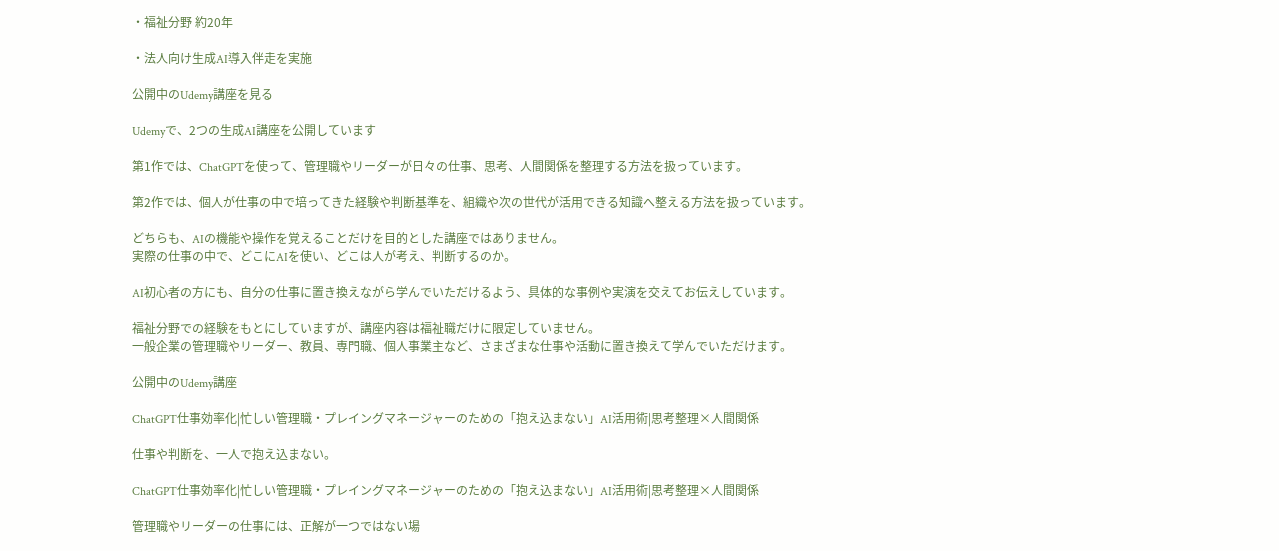・福祉分野 約20年

・法人向け生成AI導入伴走を実施

公開中のUdemy講座を見る

Udemyで、2つの生成AI講座を公開しています

第1作では、ChatGPTを使って、管理職やリーダーが日々の仕事、思考、人間関係を整理する方法を扱っています。

第2作では、個人が仕事の中で培ってきた経験や判断基準を、組織や次の世代が活用できる知識へ整える方法を扱っています。

どちらも、AIの機能や操作を覚えることだけを目的とした講座ではありません。
実際の仕事の中で、どこにAIを使い、どこは人が考え、判断するのか。

AI初心者の方にも、自分の仕事に置き換えながら学んでいただけるよう、具体的な事例や実演を交えてお伝えしています。

福祉分野での経験をもとにしていますが、講座内容は福祉職だけに限定していません。
一般企業の管理職やリーダー、教員、専門職、個人事業主など、さまざまな仕事や活動に置き換えて学んでいただけます。

公開中のUdemy講座

ChatGPT仕事効率化|忙しい管理職・プレイングマネージャーのための「抱え込まない」AI活用術|思考整理×人間関係

仕事や判断を、一人で抱え込まない。

ChatGPT仕事効率化|忙しい管理職・プレイングマネージャーのための「抱え込まない」AI活用術|思考整理×人間関係

管理職やリーダーの仕事には、正解が一つではない場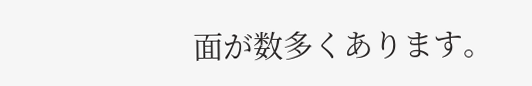面が数多くあります。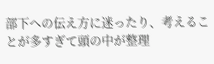部下への伝え方に迷ったり、考えることが多すぎて頭の中が整理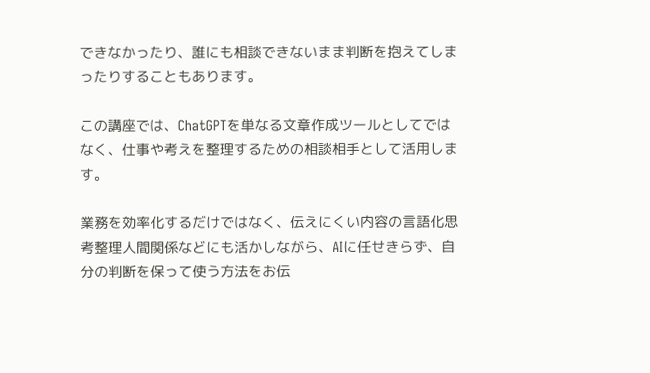できなかったり、誰にも相談できないまま判断を抱えてしまったりすることもあります。

この講座では、ChatGPTを単なる文章作成ツールとしてではなく、仕事や考えを整理するための相談相手として活用します。

業務を効率化するだけではなく、伝えにくい内容の言語化思考整理人間関係などにも活かしながら、AIに任せきらず、自分の判断を保って使う方法をお伝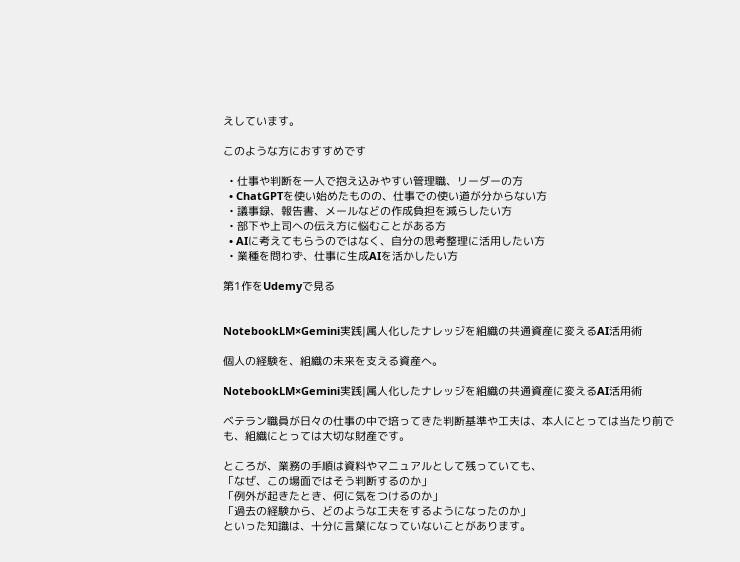えしています。

このような方におすすめです

  • 仕事や判断を一人で抱え込みやすい管理職、リーダーの方
  • ChatGPTを使い始めたものの、仕事での使い道が分からない方
  • 議事録、報告書、メールなどの作成負担を減らしたい方
  • 部下や上司への伝え方に悩むことがある方
  • AIに考えてもらうのではなく、自分の思考整理に活用したい方
  • 業種を問わず、仕事に生成AIを活かしたい方

第1作をUdemyで見る


NotebookLM×Gemini実践|属人化したナレッジを組織の共通資産に変えるAI活用術

個人の経験を、組織の未来を支える資産へ。

NotebookLM×Gemini実践|属人化したナレッジを組織の共通資産に変えるAI活用術

ベテラン職員が日々の仕事の中で培ってきた判断基準や工夫は、本人にとっては当たり前でも、組織にとっては大切な財産です。

ところが、業務の手順は資料やマニュアルとして残っていても、
「なぜ、この場面ではそう判断するのか」
「例外が起きたとき、何に気をつけるのか」
「過去の経験から、どのような工夫をするようになったのか」
といった知識は、十分に言葉になっていないことがあります。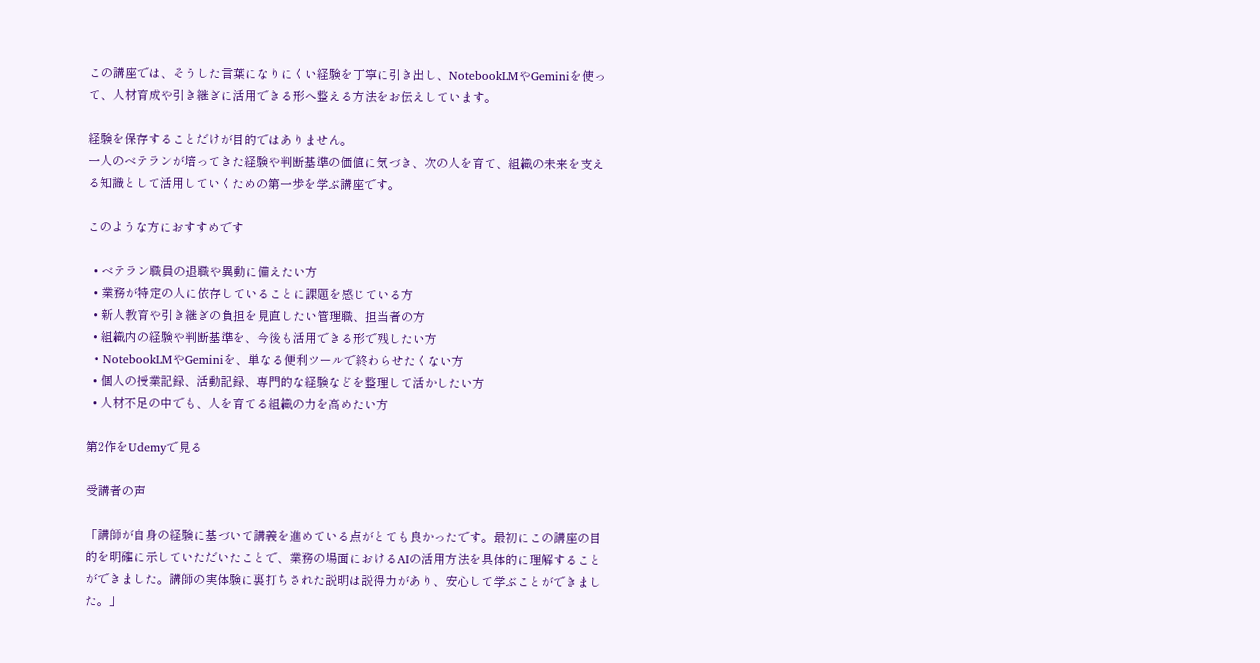この講座では、そうした言葉になりにくい経験を丁寧に引き出し、NotebookLMやGeminiを使って、人材育成や引き継ぎに活用できる形へ整える方法をお伝えしています。

経験を保存することだけが目的ではありません。
一人のベテランが培ってきた経験や判断基準の価値に気づき、次の人を育て、組織の未来を支える知識として活用していくための第一歩を学ぶ講座です。

このような方におすすめです

  • ベテラン職員の退職や異動に備えたい方
  • 業務が特定の人に依存していることに課題を感じている方
  • 新人教育や引き継ぎの負担を見直したい管理職、担当者の方
  • 組織内の経験や判断基準を、今後も活用できる形で残したい方
  • NotebookLMやGeminiを、単なる便利ツールで終わらせたくない方
  • 個人の授業記録、活動記録、専門的な経験などを整理して活かしたい方
  • 人材不足の中でも、人を育てる組織の力を高めたい方

第2作をUdemyで見る

受講者の声

「講師が自身の経験に基づいて講義を進めている点がとても良かったです。最初にこの講座の目的を明確に示していただいたことで、業務の場面におけるAIの活用方法を具体的に理解することができました。講師の実体験に裏打ちされた説明は説得力があり、安心して学ぶことができました。」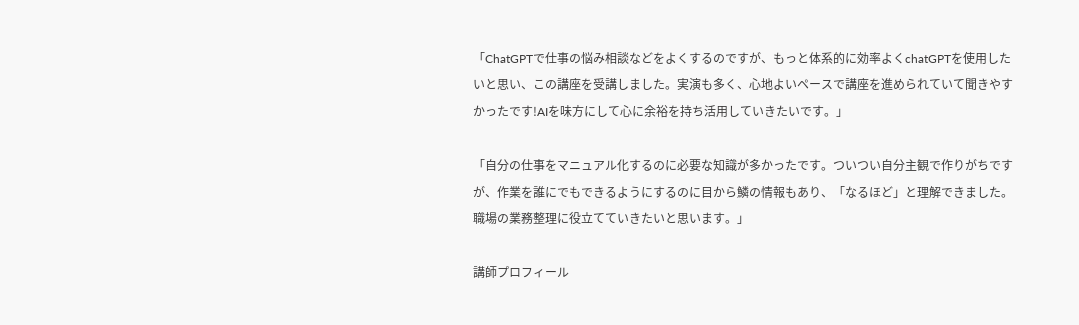「ChatGPTで仕事の悩み相談などをよくするのですが、もっと体系的に効率よくchatGPTを使用したいと思い、この講座を受講しました。実演も多く、心地よいペースで講座を進められていて聞きやすかったです!AIを味方にして心に余裕を持ち活用していきたいです。」

「自分の仕事をマニュアル化するのに必要な知識が多かったです。ついつい自分主観で作りがちですが、作業を誰にでもできるようにするのに目から鱗の情報もあり、「なるほど」と理解できました。職場の業務整理に役立てていきたいと思います。」

講師プロフィール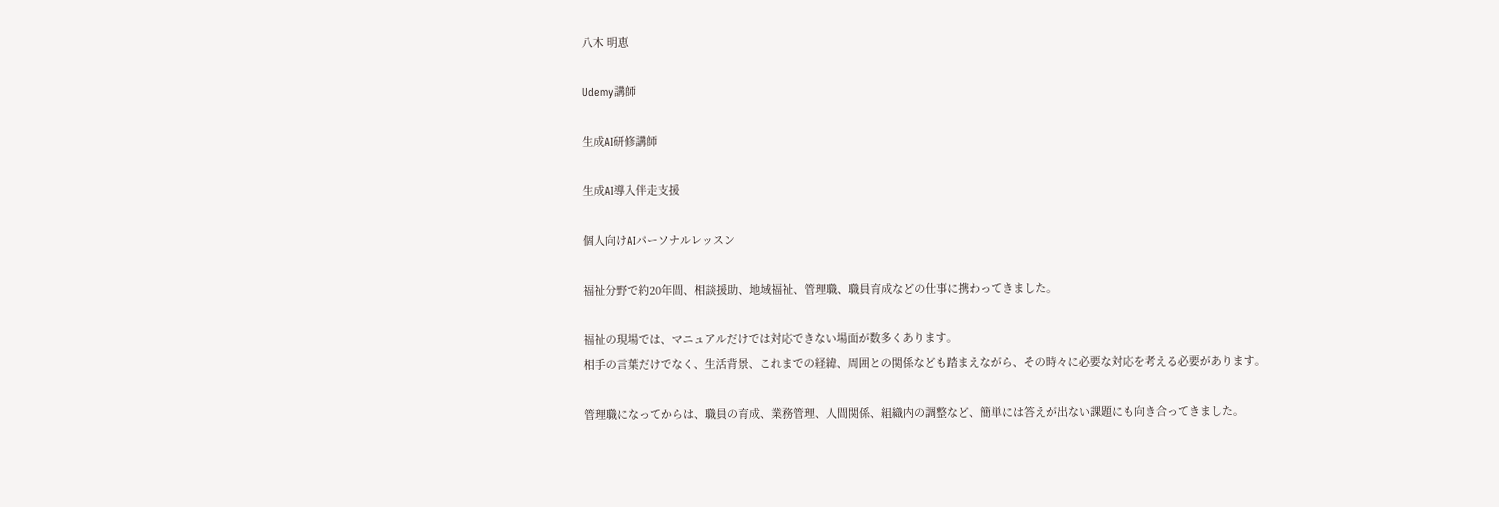八木 明恵

Udemy講師

生成AI研修講師

生成AI導入伴走支援

個人向けAIパーソナルレッスン

福祉分野で約20年間、相談援助、地域福祉、管理職、職員育成などの仕事に携わってきました。

福祉の現場では、マニュアルだけでは対応できない場面が数多くあります。
相手の言葉だけでなく、生活背景、これまでの経緯、周囲との関係なども踏まえながら、その時々に必要な対応を考える必要があります。

管理職になってからは、職員の育成、業務管理、人間関係、組織内の調整など、簡単には答えが出ない課題にも向き合ってきました。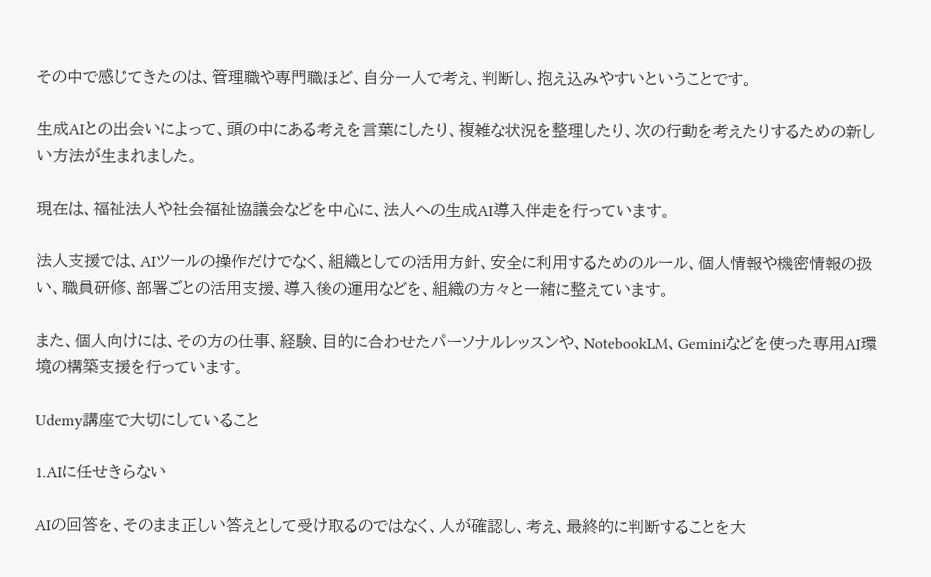その中で感じてきたのは、管理職や専門職ほど、自分一人で考え、判断し、抱え込みやすいということです。

生成AIとの出会いによって、頭の中にある考えを言葉にしたり、複雑な状況を整理したり、次の行動を考えたりするための新しい方法が生まれました。

現在は、福祉法人や社会福祉協議会などを中心に、法人への生成AI導入伴走を行っています。

法人支援では、AIツールの操作だけでなく、組織としての活用方針、安全に利用するためのルール、個人情報や機密情報の扱い、職員研修、部署ごとの活用支援、導入後の運用などを、組織の方々と一緒に整えています。

また、個人向けには、その方の仕事、経験、目的に合わせたパーソナルレッスンや、NotebookLM、Geminiなどを使った専用AI環境の構築支援を行っています。

Udemy講座で大切にしていること

1.AIに任せきらない

AIの回答を、そのまま正しい答えとして受け取るのではなく、人が確認し、考え、最終的に判断することを大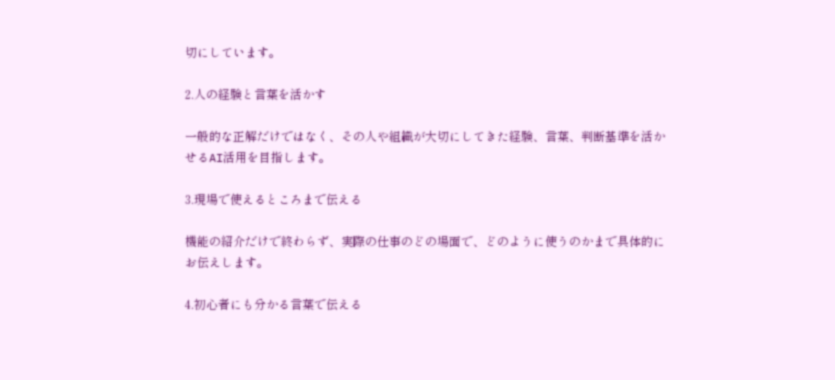切にしています。

2.人の経験と言葉を活かす

一般的な正解だけではなく、その人や組織が大切にしてきた経験、言葉、判断基準を活かせるAI活用を目指します。

3.現場で使えるところまで伝える

機能の紹介だけで終わらず、実際の仕事のどの場面で、どのように使うのかまで具体的にお伝えします。

4.初心者にも分かる言葉で伝える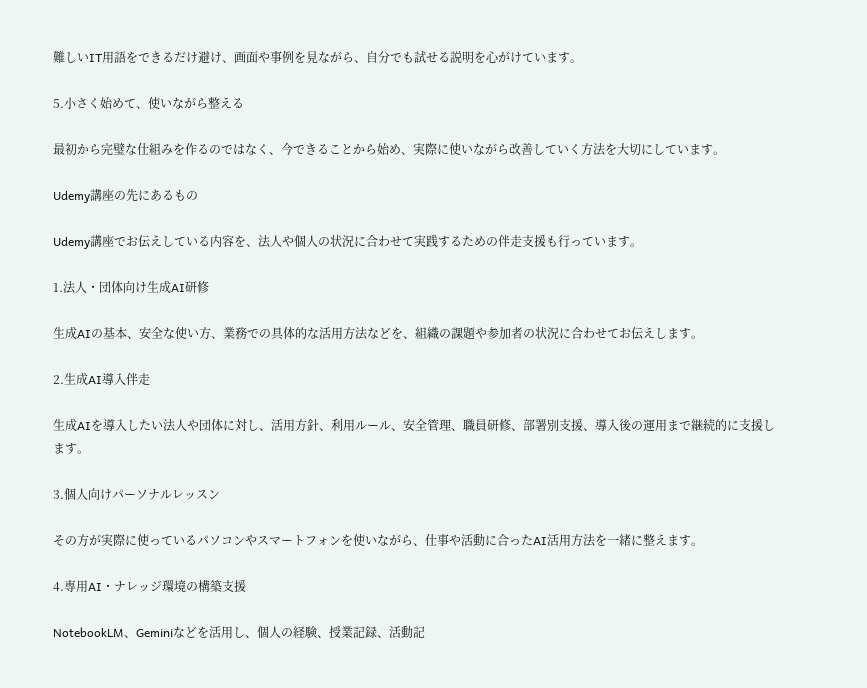難しいIT用語をできるだけ避け、画面や事例を見ながら、自分でも試せる説明を心がけています。

5.小さく始めて、使いながら整える

最初から完璧な仕組みを作るのではなく、今できることから始め、実際に使いながら改善していく方法を大切にしています。

Udemy講座の先にあるもの

Udemy講座でお伝えしている内容を、法人や個人の状況に合わせて実践するための伴走支援も行っています。

1.法人・団体向け生成AI研修

生成AIの基本、安全な使い方、業務での具体的な活用方法などを、組織の課題や参加者の状況に合わせてお伝えします。

2.生成AI導入伴走

生成AIを導入したい法人や団体に対し、活用方針、利用ルール、安全管理、職員研修、部署別支援、導入後の運用まで継続的に支援します。

3.個人向けパーソナルレッスン

その方が実際に使っているパソコンやスマートフォンを使いながら、仕事や活動に合ったAI活用方法を一緒に整えます。

4.専用AI・ナレッジ環境の構築支援

NotebookLM、Geminiなどを活用し、個人の経験、授業記録、活動記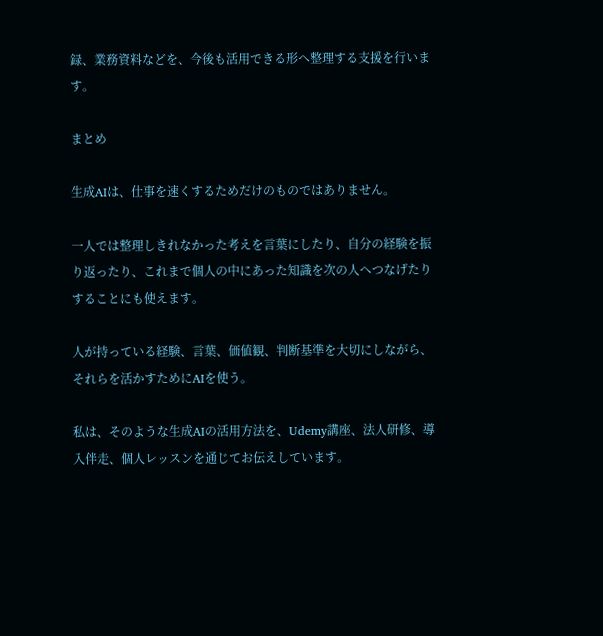録、業務資料などを、今後も活用できる形へ整理する支援を行います。

まとめ

生成AIは、仕事を速くするためだけのものではありません。

一人では整理しきれなかった考えを言葉にしたり、自分の経験を振り返ったり、これまで個人の中にあった知識を次の人へつなげたりすることにも使えます。

人が持っている経験、言葉、価値観、判断基準を大切にしながら、それらを活かすためにAIを使う。

私は、そのような生成AIの活用方法を、Udemy講座、法人研修、導入伴走、個人レッスンを通じてお伝えしています。